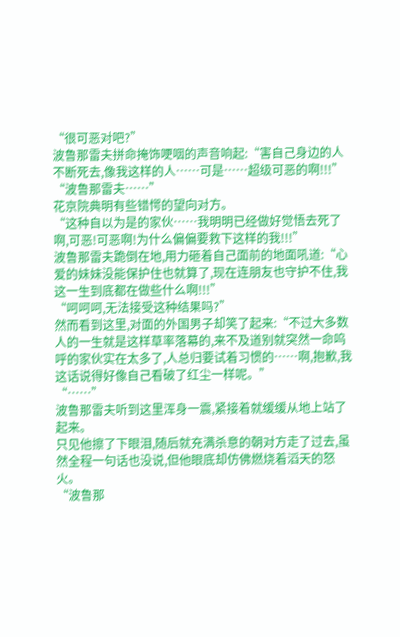“很可恶对吧?”
波鲁那雷夫拼命掩饰哽咽的声音响起:“害自己身边的人不断死去,像我这样的人……可是……超级可恶的啊!!!”
“波鲁那雷夫……”
花京院典明有些错愕的望向对方。
“这种自以为是的家伙……我明明已经做好觉悟去死了啊,可恶!可恶啊!为什么偏偏要救下这样的我!!!”
波鲁那雷夫跪倒在地,用力砸着自己面前的地面吼道:“心爱的妹妹没能保护住也就算了,现在连朋友也守护不住,我这一生到底都在做些什么啊!!!”
“呵呵呵,无法接受这种结果吗?”
然而看到这里,对面的外国男子却笑了起来:“不过大多数人的一生就是这样草率落幕的,来不及道别就突然一命呜呼的家伙实在太多了,人总归要试着习惯的……啊,抱歉,我这话说得好像自己看破了红尘一样呢。”
“……”
波鲁那雷夫听到这里浑身一震,紧接着就缓缓从地上站了起来。
只见他擦了下眼泪,随后就充满杀意的朝对方走了过去,虽然全程一句话也没说,但他眼底却仿佛燃烧着滔天的怒火。
“波鲁那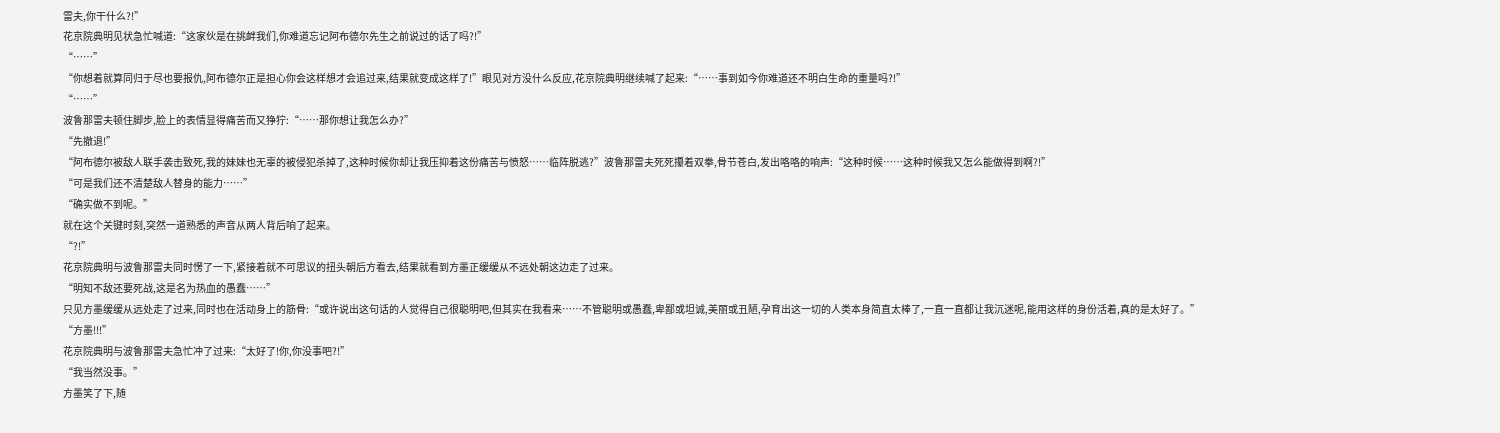雷夫,你干什么?!”
花京院典明见状急忙喊道:“这家伙是在挑衅我们,你难道忘记阿布德尔先生之前说过的话了吗?!”
“……”
“你想着就算同归于尽也要报仇,阿布德尔正是担心你会这样想才会追过来,结果就变成这样了!”眼见对方没什么反应,花京院典明继续喊了起来:“……事到如今你难道还不明白生命的重量吗?!”
“……”
波鲁那雷夫顿住脚步,脸上的表情显得痛苦而又狰狞:“……那你想让我怎么办?”
“先撤退!”
“阿布德尔被敌人联手袭击致死,我的妹妹也无辜的被侵犯杀掉了,这种时候你却让我压抑着这份痛苦与愤怒……临阵脱逃?”波鲁那雷夫死死攥着双拳,骨节苍白,发出咯咯的响声:“这种时候……这种时候我又怎么能做得到啊?!”
“可是我们还不清楚敌人替身的能力……”
“确实做不到呢。”
就在这个关键时刻,突然一道熟悉的声音从两人背后响了起来。
“?!”
花京院典明与波鲁那雷夫同时愣了一下,紧接着就不可思议的扭头朝后方看去,结果就看到方墨正缓缓从不远处朝这边走了过来。
“明知不敌还要死战,这是名为热血的愚蠢……”
只见方墨缓缓从远处走了过来,同时也在活动身上的筋骨:“或许说出这句话的人觉得自己很聪明吧,但其实在我看来……不管聪明或愚蠢,卑鄙或坦诚,美丽或丑陋,孕育出这一切的人类本身简直太棒了,一直一直都让我沉迷呢,能用这样的身份活着,真的是太好了。”
“方墨!!!”
花京院典明与波鲁那雷夫急忙冲了过来:“太好了!你,你没事吧?!”
“我当然没事。”
方墨笑了下,随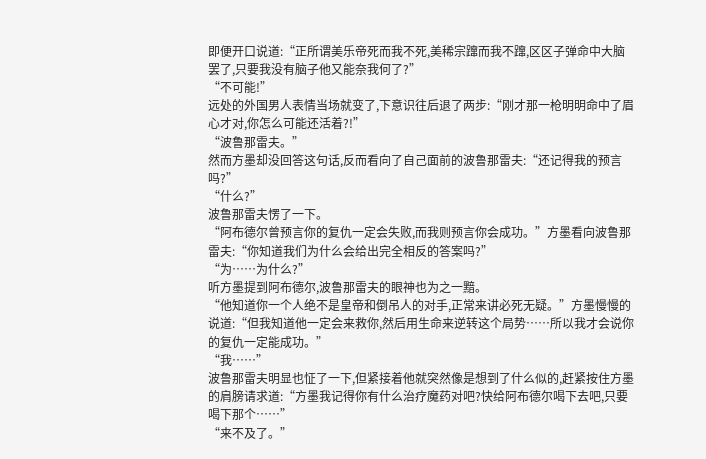即便开口说道:“正所谓美乐帝死而我不死,美稀宗蹿而我不蹿,区区子弹命中大脑罢了,只要我没有脑子他又能奈我何了?”
“不可能!”
远处的外国男人表情当场就变了,下意识往后退了两步:“刚才那一枪明明命中了眉心才对,你怎么可能还活着?!”
“波鲁那雷夫。”
然而方墨却没回答这句话,反而看向了自己面前的波鲁那雷夫:“还记得我的预言吗?”
“什么?”
波鲁那雷夫愣了一下。
“阿布德尔曾预言你的复仇一定会失败,而我则预言你会成功。”方墨看向波鲁那雷夫:“你知道我们为什么会给出完全相反的答案吗?”
“为……为什么?”
听方墨提到阿布德尔,波鲁那雷夫的眼神也为之一黯。
“他知道你一个人绝不是皇帝和倒吊人的对手,正常来讲必死无疑。”方墨慢慢的说道:“但我知道他一定会来救你,然后用生命来逆转这个局势……所以我才会说你的复仇一定能成功。”
“我……”
波鲁那雷夫明显也怔了一下,但紧接着他就突然像是想到了什么似的,赶紧按住方墨的肩膀请求道:“方墨我记得你有什么治疗魔药对吧?快给阿布德尔喝下去吧,只要喝下那个……”
“来不及了。”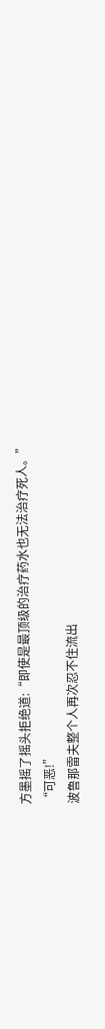方墨摇了摇头拒绝道:“即使是最顶级的治疗药水也无法治疗死人。”
“可恶!”
波鲁那雷夫整个人再次忍不住流出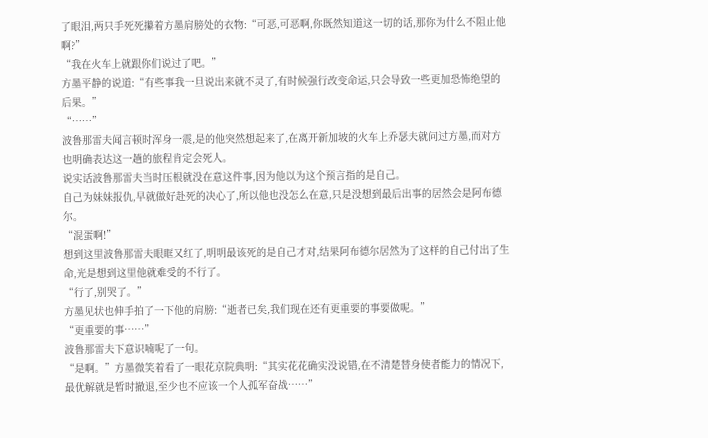了眼泪,两只手死死攥着方墨肩膀处的衣物:“可恶,可恶啊,你既然知道这一切的话,那你为什么不阻止他啊?”
“我在火车上就跟你们说过了吧。”
方墨平静的说道:“有些事我一旦说出来就不灵了,有时候强行改变命运,只会导致一些更加恐怖绝望的后果。”
“……”
波鲁那雷夫闻言顿时浑身一震,是的他突然想起来了,在离开新加坡的火车上乔瑟夫就问过方墨,而对方也明确表达这一趟的旅程肯定会死人。
说实话波鲁那雷夫当时压根就没在意这件事,因为他以为这个预言指的是自己。
自己为妹妹报仇,早就做好赴死的决心了,所以他也没怎么在意,只是没想到最后出事的居然会是阿布德尔。
“混蛋啊!”
想到这里波鲁那雷夫眼眶又红了,明明最该死的是自己才对,结果阿布德尔居然为了这样的自己付出了生命,光是想到这里他就难受的不行了。
“行了,别哭了。”
方墨见状也伸手拍了一下他的肩膀:“逝者已矣,我们现在还有更重要的事要做呢。”
“更重要的事……”
波鲁那雷夫下意识喃呢了一句。
“是啊。”方墨微笑着看了一眼花京院典明:“其实花花确实没说错,在不清楚替身使者能力的情况下,最优解就是暂时撤退,至少也不应该一个人孤军奋战……”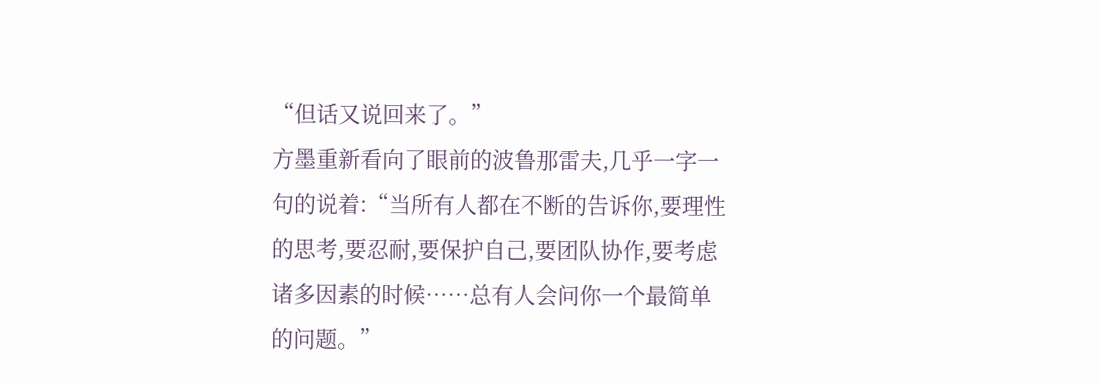“但话又说回来了。”
方墨重新看向了眼前的波鲁那雷夫,几乎一字一句的说着:“当所有人都在不断的告诉你,要理性的思考,要忍耐,要保护自己,要团队协作,要考虑诸多因素的时候……总有人会问你一个最简单的问题。”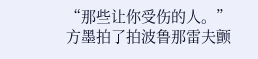“那些让你受伤的人。”
方墨拍了拍波鲁那雷夫颤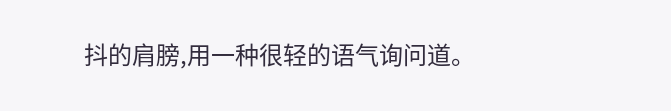抖的肩膀,用一种很轻的语气询问道。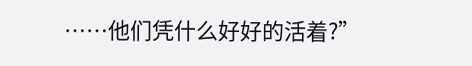……他们凭什么好好的活着?”